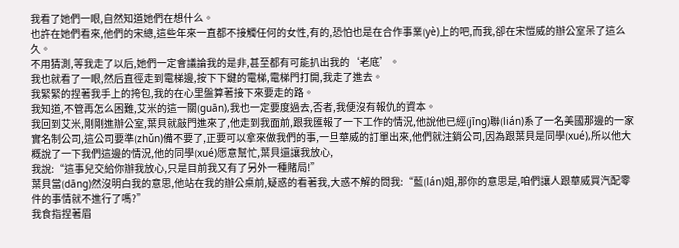我看了她們一眼,自然知道她們在想什么。
也許在她們看來,他們的宋總,這些年來一直都不接觸任何的女性,有的,恐怕也是在合作事業(yè)上的吧,而我,卻在宋愷威的辦公室呆了這么久。
不用猜測,等我走了以后,她們一定會議論我的是非,甚至都有可能扒出我的‘老底’。
我也就看了一眼,然后直徑走到電梯邊,按下下鍵的電梯,電梯門打開,我走了進去。
我緊緊的捏著我手上的挎包,我的在心里盤算著接下來要走的路。
我知道,不管再怎么困難,艾米的這一關(guān),我也一定要度過去,否者,我便沒有報仇的資本。
我回到艾米,剛剛進辦公室,葉貝就敲門進來了,他走到我面前,跟我匯報了一下工作的情況,他說他已經(jīng)聯(lián)系了一名美國那邊的一家實名制公司,這公司要準(zhǔn)備不要了,正要可以拿來做我們的事,一旦華威的訂單出來,他們就注銷公司,因為跟葉貝是同學(xué),所以他大概說了一下我們這邊的情況,他的同學(xué)愿意幫忙,葉貝還讓我放心,
我說:“這事兒交給你辦我放心,只是目前我又有了另外一種賭局!”
葉貝當(dāng)然沒明白我的意思,他站在我的辦公桌前,疑惑的看著我,大惑不解的問我:“藍(lán)姐,那你的意思是,咱們讓人跟華威買汽配零件的事情就不進行了嗎?”
我食指捏著眉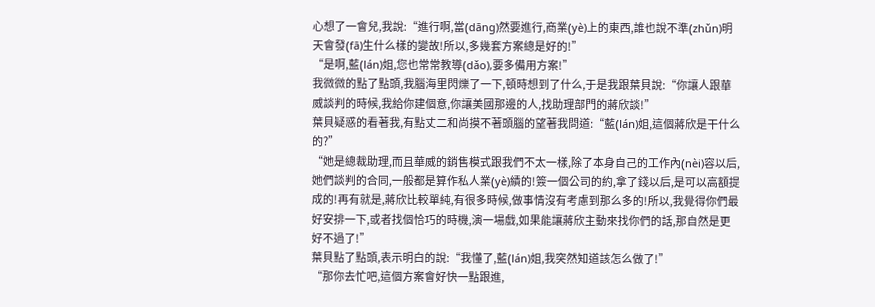心想了一會兒,我說:“進行啊,當(dāng)然要進行,商業(yè)上的東西,誰也說不準(zhǔn)明天會發(fā)生什么樣的變故!所以,多幾套方案總是好的!”
“是啊,藍(lán)姐,您也常常教導(dǎo),要多備用方案!”
我微微的點了點頭,我腦海里閃爍了一下,頓時想到了什么,于是我跟葉貝說:“你讓人跟華威談判的時候,我給你建個意,你讓美國那邊的人,找助理部門的蔣欣談!”
葉貝疑惑的看著我,有點丈二和尚摸不著頭腦的望著我問道:“藍(lán)姐,這個蔣欣是干什么的?”
“她是總裁助理,而且華威的銷售模式跟我們不太一樣,除了本身自己的工作內(nèi)容以后,她們談判的合同,一般都是算作私人業(yè)績的!簽一個公司的約,拿了錢以后,是可以高額提成的!再有就是,蔣欣比較單純,有很多時候,做事情沒有考慮到那么多的!所以,我覺得你們最好安排一下,或者找個恰巧的時機,演一場戲,如果能讓蔣欣主動來找你們的話,那自然是更好不過了!”
葉貝點了點頭,表示明白的說:“我懂了,藍(lán)姐,我突然知道該怎么做了!”
“那你去忙吧,這個方案會好快一點跟進,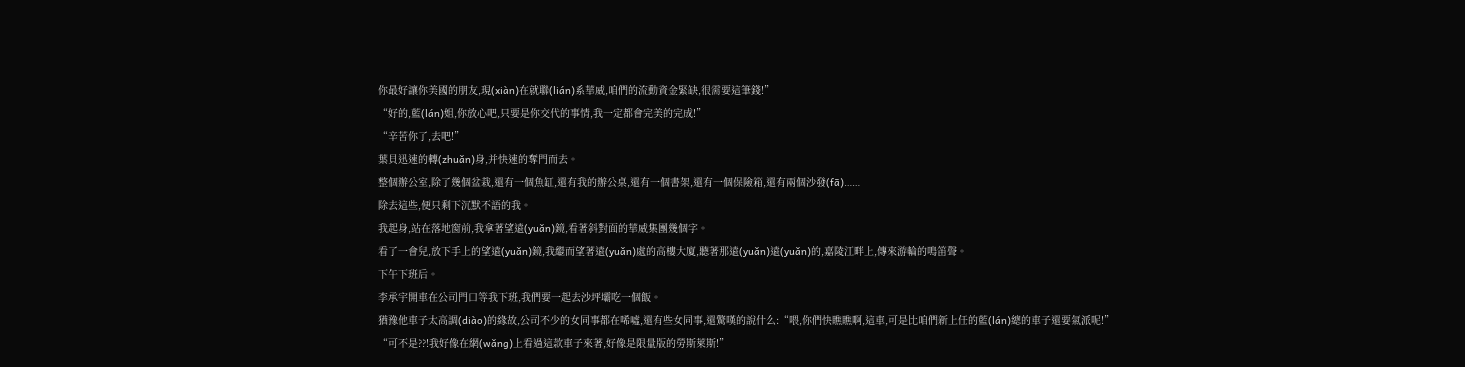你最好讓你美國的朋友,現(xiàn)在就聯(lián)系華威,咱們的流動資金緊缺,很需要這筆錢!”
“好的,藍(lán)姐,你放心吧,只要是你交代的事情,我一定都會完美的完成!”
“辛苦你了,去吧!”
葉貝迅速的轉(zhuǎn)身,并快速的奪門而去。
整個辦公室,除了幾個盆栽,還有一個魚缸,還有我的辦公桌,還有一個書架,還有一個保險箱,還有兩個沙發(fā)……
除去這些,便只剩下沉默不語的我。
我起身,站在落地窗前,我拿著望遠(yuǎn)鏡,看著斜對面的華威集團幾個字。
看了一會兒,放下手上的望遠(yuǎn)鏡,我繼而望著遠(yuǎn)處的高樓大廈,聽著那遠(yuǎn)遠(yuǎn)的,嘉陵江畔上,傳來游輪的鳴笛聲。
下午下班后。
李承宇開車在公司門口等我下班,我們要一起去沙坪壩吃一個飯。
猶豫他車子太高調(diào)的緣故,公司不少的女同事都在唏噓,還有些女同事,還驚嘆的說什么:“喂,你們快瞧瞧啊,這車,可是比咱們新上任的藍(lán)總的車子還要氣派呢!”
“可不是??!我好像在網(wǎng)上看過這款車子來著,好像是限量版的勞斯萊斯!”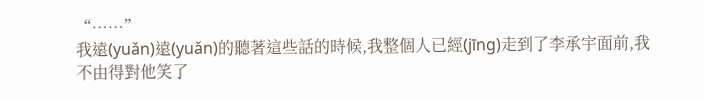“……”
我遠(yuǎn)遠(yuǎn)的聽著這些話的時候,我整個人已經(jīng)走到了李承宇面前,我不由得對他笑了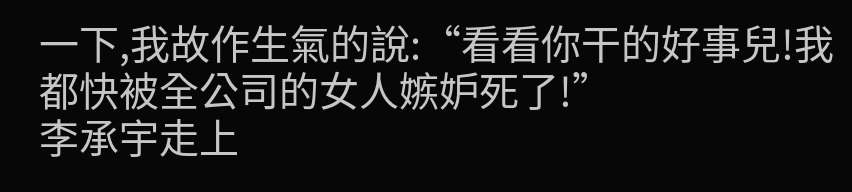一下,我故作生氣的說:“看看你干的好事兒!我都快被全公司的女人嫉妒死了!”
李承宇走上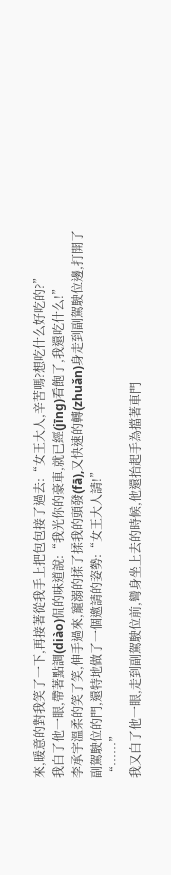來,暖意的對我笑了一下,再接著從我手上把包包接了過去:“女王大人,辛苦嗎?想吃什么好吃的?”
我白了他一眼,帶著點調(diào)侃的味道說:“我光你的豪車,就已經(jīng)看飽了,我還吃什么!”
李承宇溫柔的笑了笑,伸手過來,寵溺的揉了揉我的頭發(fā),又快速的轉(zhuǎn)身走到副駕駛位邊,打開了副駕駛位的門,還特地做了一個邀請的姿勢:“女王大人請!”
“……”
我又白了他一眼,走到副駕駛位前,彎身坐上去的時候,他還抬起手為擋著車門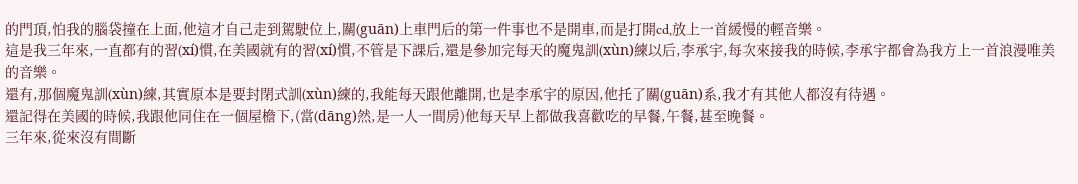的門頂,怕我的腦袋撞在上面,他這才自己走到駕駛位上,關(guān)上車門后的第一件事也不是開車,而是打開cd,放上一首緩慢的輕音樂。
這是我三年來,一直都有的習(xí)慣,在美國就有的習(xí)慣,不管是下課后,還是參加完每天的魔鬼訓(xùn)練以后,李承宇,每次來接我的時候,李承宇都會為我方上一首浪漫唯美的音樂。
還有,那個魔鬼訓(xùn)練,其實原本是要封閉式訓(xùn)練的,我能每天跟他離開,也是李承宇的原因,他托了關(guān)系,我才有其他人都沒有待遇。
還記得在美國的時候,我跟他同住在一個屋檐下,(當(dāng)然,是一人一間房)他每天早上都做我喜歡吃的早餐,午餐,甚至晚餐。
三年來,從來沒有間斷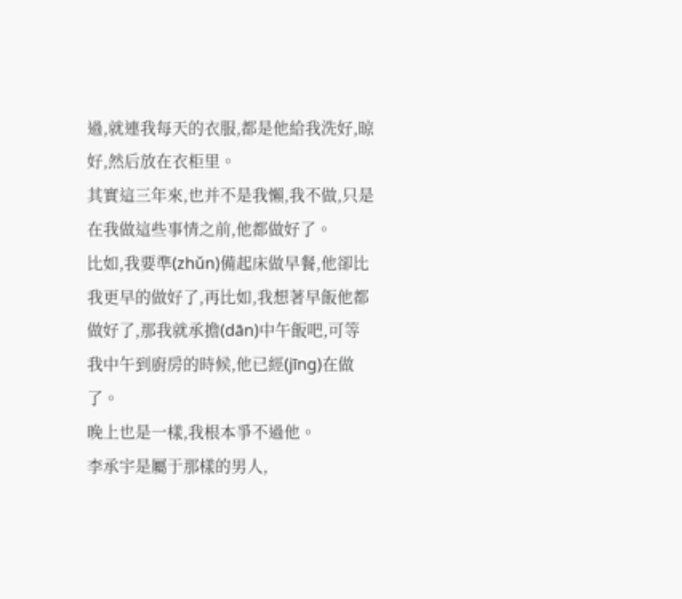過,就連我每天的衣服,都是他給我洗好,晾好,然后放在衣柜里。
其實這三年來,也并不是我懶,我不做,只是在我做這些事情之前,他都做好了。
比如,我要準(zhǔn)備起床做早餐,他卻比我更早的做好了,再比如,我想著早飯他都做好了,那我就承擔(dān)中午飯吧,可等我中午到廚房的時候,他已經(jīng)在做了。
晚上也是一樣,我根本爭不過他。
李承宇是屬于那樣的男人,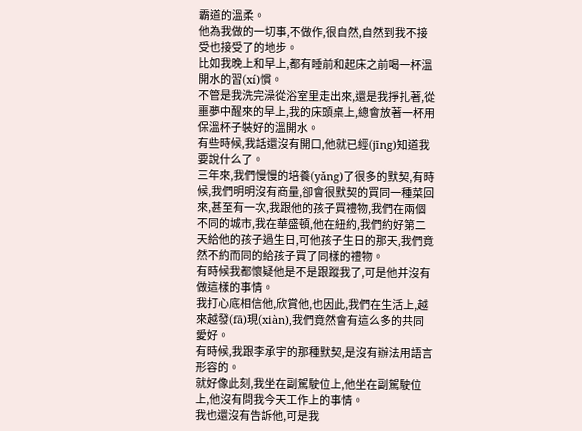霸道的溫柔。
他為我做的一切事,不做作,很自然,自然到我不接受也接受了的地步。
比如我晚上和早上,都有睡前和起床之前喝一杯溫開水的習(xí)慣。
不管是我洗完澡從浴室里走出來,還是我掙扎著,從噩夢中醒來的早上,我的床頭桌上,總會放著一杯用保溫杯子裝好的溫開水。
有些時候,我話還沒有開口,他就已經(jīng)知道我要說什么了。
三年來,我們慢慢的培養(yǎng)了很多的默契,有時候,我們明明沒有商量,卻會很默契的買同一種菜回來,甚至有一次,我跟他的孩子買禮物,我們在兩個不同的城市,我在華盛頓,他在紐約,我們約好第二天給他的孩子過生日,可他孩子生日的那天,我們竟然不約而同的給孩子買了同樣的禮物。
有時候我都懷疑他是不是跟蹤我了,可是他并沒有做這樣的事情。
我打心底相信他,欣賞他,也因此,我們在生活上,越來越發(fā)現(xiàn),我們竟然會有這么多的共同愛好。
有時候,我跟李承宇的那種默契,是沒有辦法用語言形容的。
就好像此刻,我坐在副駕駛位上,他坐在副駕駛位上,他沒有問我今天工作上的事情。
我也還沒有告訴他,可是我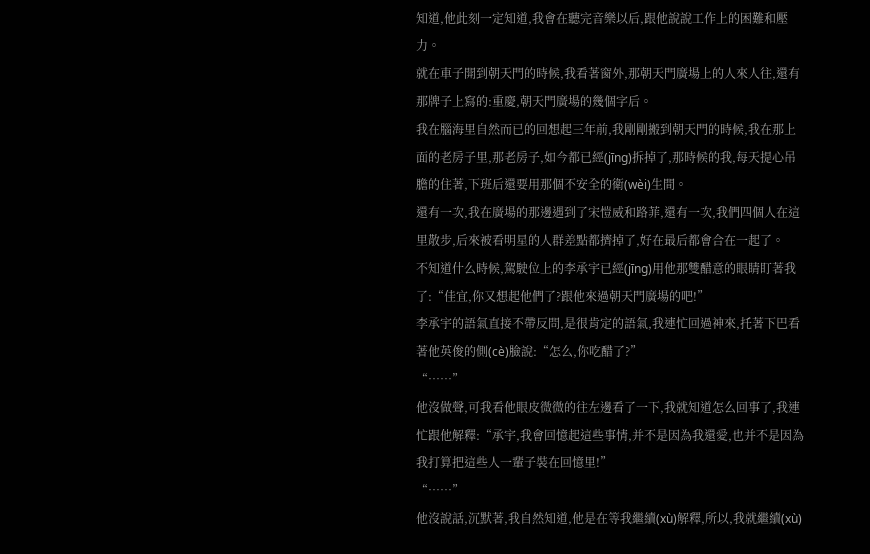知道,他此刻一定知道,我會在聽完音樂以后,跟他說說工作上的困難和壓力。
就在車子開到朝天門的時候,我看著窗外,那朝天門廣場上的人來人往,還有那牌子上寫的:重慶,朝天門廣場的幾個字后。
我在腦海里自然而已的回想起三年前,我剛剛搬到朝天門的時候,我在那上面的老房子里,那老房子,如今都已經(jīng)拆掉了,那時候的我,每天提心吊膽的住著,下班后還要用那個不安全的衛(wèi)生間。
還有一次,我在廣場的那邊遇到了宋愷威和路菲,還有一次,我們四個人在這里散步,后來被看明星的人群差點都擠掉了,好在最后都會合在一起了。
不知道什么時候,駕駛位上的李承宇已經(jīng)用他那雙醋意的眼睛盯著我了:“佳宜,你又想起他們了?跟他來過朝天門廣場的吧!”
李承宇的語氣直接不帶反問,是很肯定的語氣,我連忙回過神來,托著下巴看著他英俊的側(cè)臉說:“怎么,你吃醋了?”
“……”
他沒做聲,可我看他眼皮微微的往左邊看了一下,我就知道怎么回事了,我連忙跟他解釋:“承宇,我會回憶起這些事情,并不是因為我還愛,也并不是因為我打算把這些人一輩子裝在回憶里!”
“……”
他沒說話,沉默著,我自然知道,他是在等我繼續(xù)解釋,所以,我就繼續(xù)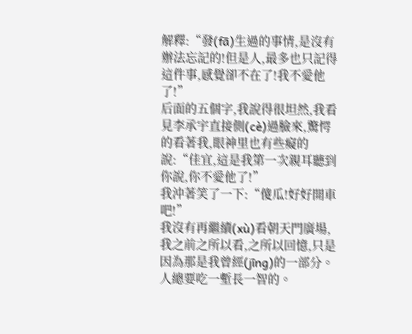解釋:“發(fā)生過的事情,是沒有辦法忘記的!但是人,最多也只記得這件事,感覺卻不在了!我不愛他了!”
后面的五個字,我說得很坦然,我看見李承宇直接側(cè)過臉來,驚愕的看著我,眼神里也有些癡的說:“佳宜,這是我第一次親耳聽到你說,你不愛他了!”
我沖著笑了一下:“傻瓜!好好開車吧!”
我沒有再繼續(xù)看朝天門廣場,我之前之所以看,之所以回憶,只是因為那是我曾經(jīng)的一部分。
人總要吃一塹長一智的。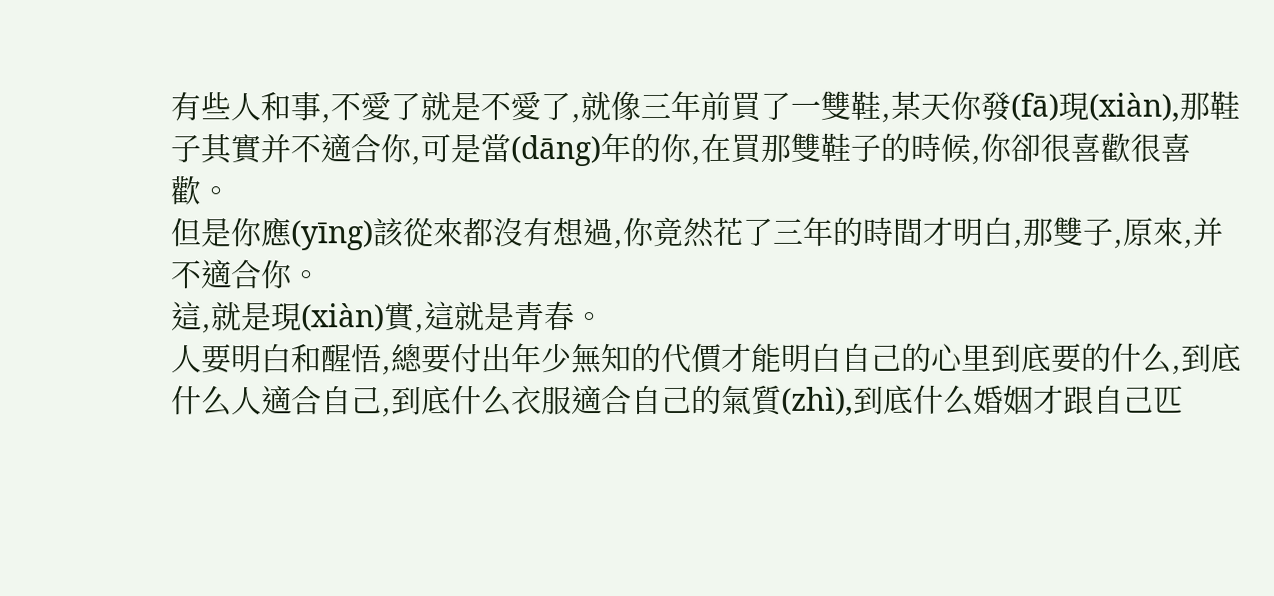有些人和事,不愛了就是不愛了,就像三年前買了一雙鞋,某天你發(fā)現(xiàn),那鞋子其實并不適合你,可是當(dāng)年的你,在買那雙鞋子的時候,你卻很喜歡很喜歡。
但是你應(yīng)該從來都沒有想過,你竟然花了三年的時間才明白,那雙子,原來,并不適合你。
這,就是現(xiàn)實,這就是青春。
人要明白和醒悟,總要付出年少無知的代價才能明白自己的心里到底要的什么,到底什么人適合自己,到底什么衣服適合自己的氣質(zhì),到底什么婚姻才跟自己匹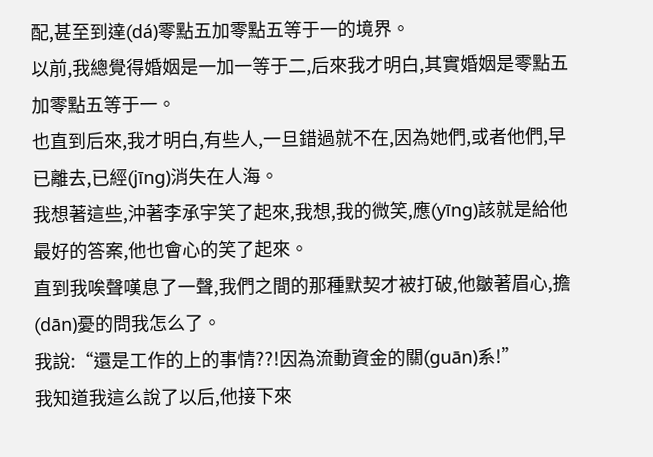配,甚至到達(dá)零點五加零點五等于一的境界。
以前,我總覺得婚姻是一加一等于二,后來我才明白,其實婚姻是零點五加零點五等于一。
也直到后來,我才明白,有些人,一旦錯過就不在,因為她們,或者他們,早已離去,已經(jīng)消失在人海。
我想著這些,沖著李承宇笑了起來,我想,我的微笑,應(yīng)該就是給他最好的答案,他也會心的笑了起來。
直到我唉聲嘆息了一聲,我們之間的那種默契才被打破,他皺著眉心,擔(dān)憂的問我怎么了。
我說:“還是工作的上的事情??!因為流動資金的關(guān)系!”
我知道我這么說了以后,他接下來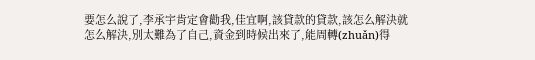要怎么說了,李承宇肯定會勸我,佳宜啊,該貸款的貸款,該怎么解決就怎么解決,別太難為了自己,資金到時候出來了,能周轉(zhuǎn)得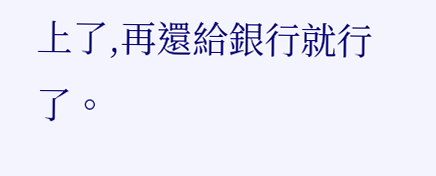上了,再還給銀行就行了。